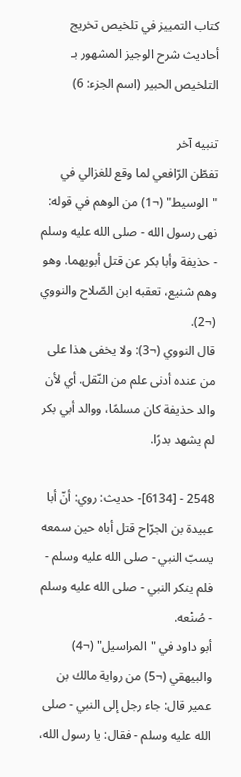كتاب التمييز في تلخيص تخريج أحاديث شرح الوجيز المشهور بـ التلخيص الحبير (اسم الجزء: 6)

تنبيه آخر
تفطّن الرّافعي لما وقع للغزالي في "الوسيط" (¬1) من الوهم في قوله: نهى رسول الله - صلى الله عليه وسلم - حذيفة وأبا بكر عن قتل أبويهما. وهو وهم شنيع، تعقبه ابن الصّلاح والنووي (¬2).
قال النووي (¬3): ولا يخفى هذا على من عنده أدنى علم من النّقل. أي لأن والد حذيفة كان مسلمًا، ووالد أبي بكر لم يشهد بدرًا.

2548 - [6134]- حديث: روي: أنّ أبا عبيدة بن الجرّاح قتل أباه حين سمعه يسبّ النبي - صلى الله عليه وسلم - فلم ينكر النبي - صلى الله عليه وسلم - صُنْعه.
أبو داود في "المراسيل" (¬4) والبيهقي (¬5) من رواية مالك بن عمير قال: جاء رجل إلى النبي - صلى الله عليه وسلم - فقال: يا رسول الله،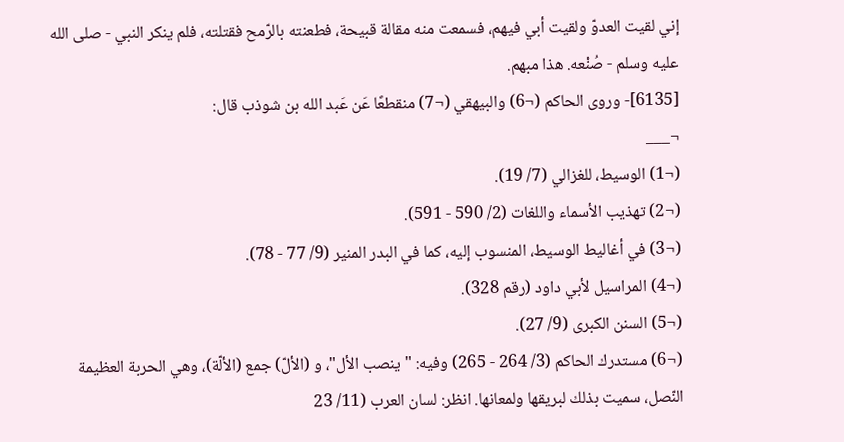إني لقيت العدوّ ولقيت أبي فيهم، فسمعت منه مقالة قبيحة، فطعنته بالرّمح فقتلته، فلم ينكر النبي - صلى الله عليه وسلم - صُنْعه. هذا مبهم.
[6135]- وروى الحاكم (¬6) والبيهقي (¬7) منقطعًا عَن عَبد الله بن شوذب قال:
¬___
(¬1) الوسيط، للغزالي (7/ 19).
(¬2) تهذيب الأسماء واللغات (2/ 590 - 591).
(¬3) في أغاليط الوسيط، المنسوب إليه، كما في البدر المنير (9/ 77 - 78).
(¬4) المراسيل لأبي داود (رقم 328).
(¬5) السنن الكبرى (9/ 27).
(¬6) مستدرك الحاكم (3/ 264 - 265) وفيه: "ينصب الأل"، و (الألّ) جمع (الألّة)، وهي الحربة العظيمة النّصل، سميت بذلك لبريقها ولمعانها. انظر: لسان العرب (11/ 23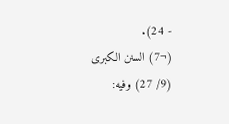- 24).
(¬7) السنن الكبرى (9/ 27) وفيه: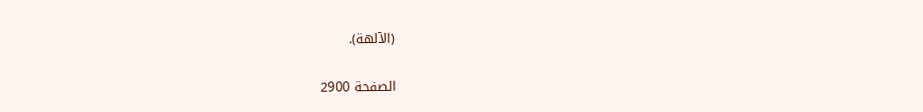(الآلهة).

الصفحة 2900